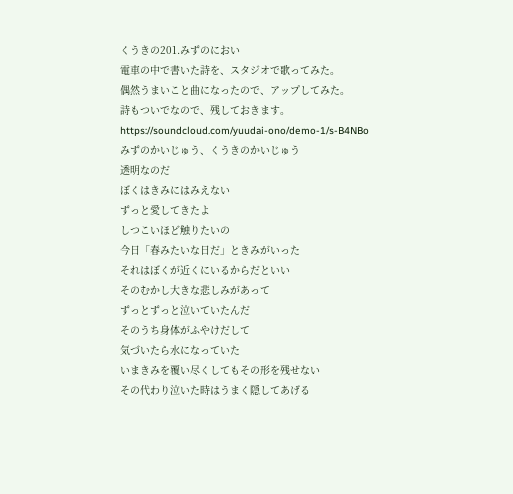くうきの201.みずのにおい
電車の中で書いた詩を、スタジオで歌ってみた。
偶然うまいこと曲になったので、アップしてみた。
詩もついでなので、残しておきます。
https://soundcloud.com/yuudai-ono/demo-1/s-B4NBo
みずのかいじゅう、くうきのかいじゅう
透明なのだ
ぼくはきみにはみえない
ずっと愛してきたよ
しつこいほど触りたいの
今日「春みたいな日だ」ときみがいった
それはぼくが近くにいるからだといい
そのむかし大きな悲しみがあって
ずっとずっと泣いていたんだ
そのうち身体がふやけだして
気づいたら水になっていた
いまきみを覆い尽くしてもその形を残せない
その代わり泣いた時はうまく隠してあげる